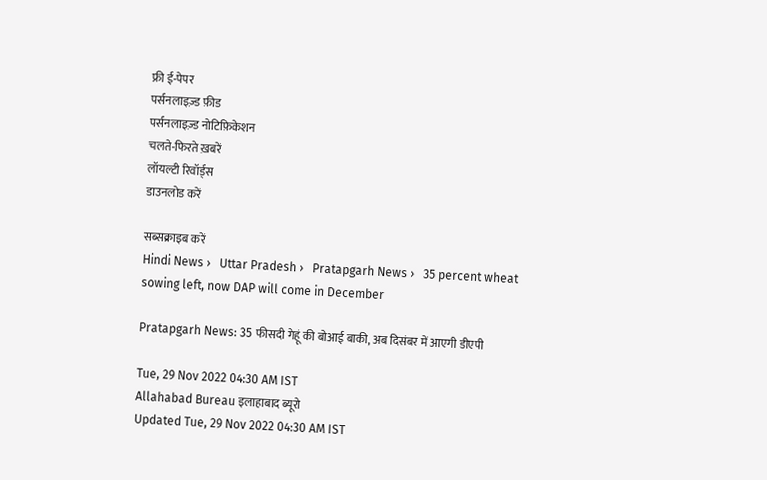फ्री ई-पेपर
पर्सनलाइज़्ड फ़ीड
पर्सनलाइज़्ड नोटिफ़िकेशन
चलते-फिरते ख़बरें
लॉयल्टी रिवॉर्ड्स
डाउनलोड करें

सब्सक्राइब करें
Hindi News ›   Uttar Pradesh ›   Pratapgarh News ›   35 percent wheat sowing left, now DAP will come in December

Pratapgarh News: 35 फीसदी गेहूं की बोआई बाकी, अब दिसंबर में आएगी डीएपी

Tue, 29 Nov 2022 04:30 AM IST
Allahabad Bureau इलाहाबाद ब्यूरो
Updated Tue, 29 Nov 2022 04:30 AM IST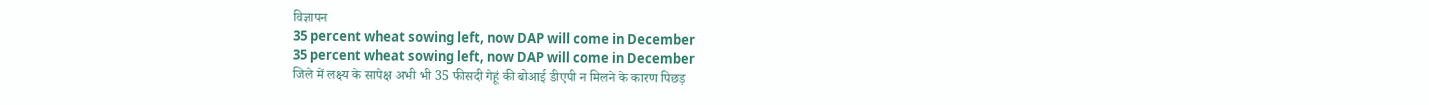विज्ञापन
35 percent wheat sowing left, now DAP will come in December
35 percent wheat sowing left, now DAP will come in December
जिले में लक्ष्य के सापेक्ष अभी भी 35 फीसदी गेहूं की बोआई डीएपी न मिलने के कारण पिछड़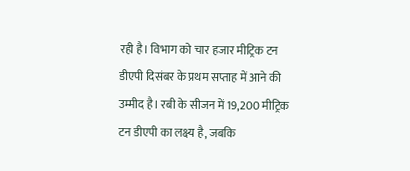रही है। विभाग को चार हजार मीट्रिक टन डीएपी दिसंबर के प्रथम सप्ताह में आने की उम्मीद है। रबी के सीजन में 19,200 मीट्रिक टन डीएपी का लक्ष्य है, जबकि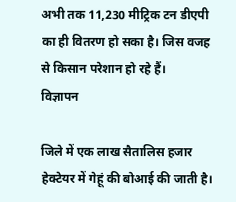अभी तक 11,230 मीट्रिक टन डीएपी का ही वितरण हो सका है। जिस वजह से किसान परेशान हो रहे हैं।
विज्ञापन

जिले में एक लाख सैतालिस हजार हेक्टेयर में गेहूं की बोआई की जाती है।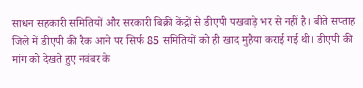साधन सहकारी समितियों और सरकारी बिक्री केंद्रों से डीएपी पखवाड़े भर से नहीं है। बीते सप्ताह जिले में डीएपी की रैक आने पर सिर्फ 85 समितियों को ही खाद मुहैया कराई गई थी। डीएपी की मांग को देखते हुए नवंबर के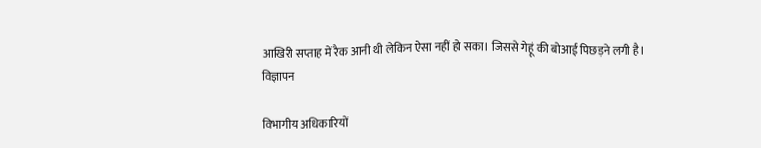आखिरी सप्ताह में रैक आनी थी लेकिन ऐसा नहीं हो सका। जिससे गेहूं की बोआई पिछड़ने लगी है।
विज्ञापन

विभागीय अधिकारियों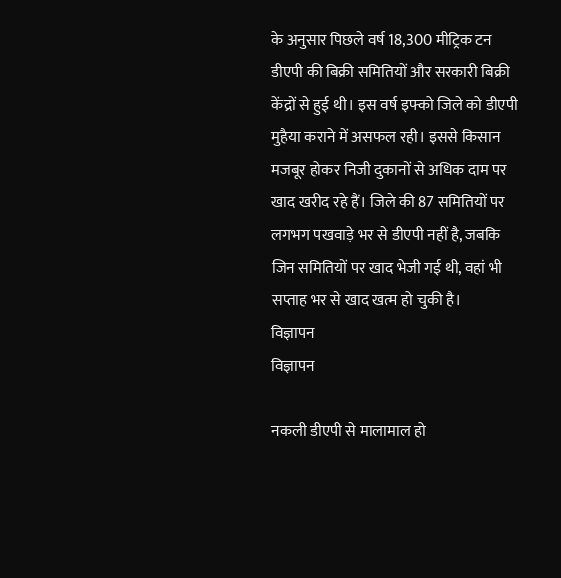के अनुसार पिछले वर्ष 18,300 मीट्रिक टन डीएपी की बिक्री समितियों और सरकारी बिक्री केंद्रों से हुई थी। इस वर्ष इफ्को जिले को डीएपी मुहैया कराने में असफल रही। इससे किसान मजबूर होकर निजी दुकानों से अधिक दाम पर खाद खरीद रहे हैं। जिले की 87 समितियों पर लगभग पखवाड़े भर से डीएपी नहीं है, जबकि जिन समितियों पर खाद भेजी गई थी, वहां भी सप्ताह भर से खाद खत्म हो चुकी है।
विज्ञापन
विज्ञापन

नकली डीएपी से मालामाल हो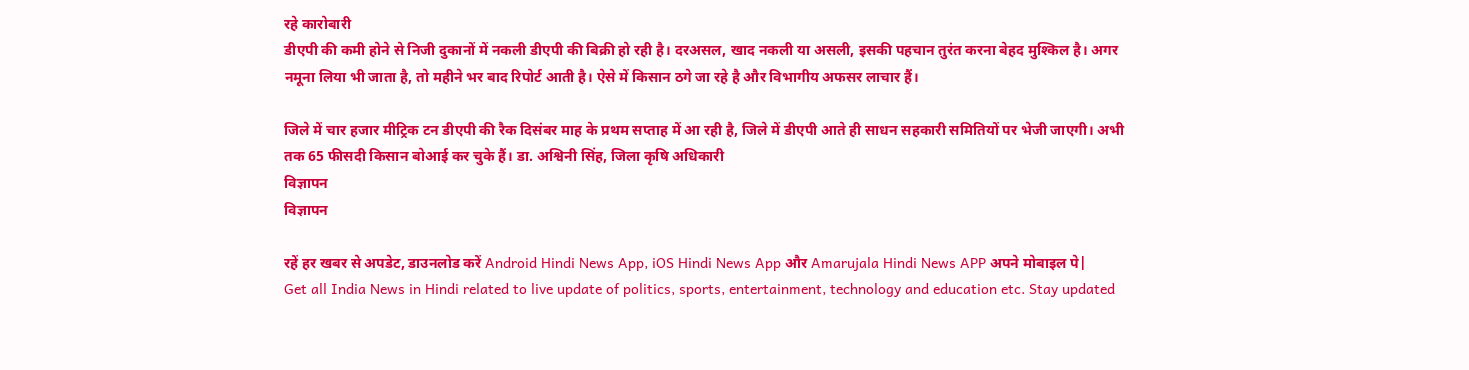रहे कारोबारी
डीएपी की कमी होने से निजी दुकानों में नकली डीएपी की बिक्री हो रही है। दरअसल, खाद नकली या असली, इसकी पहचान तुरंत करना बेहद मुश्किल है। अगर नमूना लिया भी जाता है, तो महीने भर बाद रिपोर्ट आती है। ऐसे में किसान ठगे जा रहे है और विभागीय अफसर लाचार हैं।

जिले में चार हजार मीट्रिक टन डीएपी की रैक दिसंबर माह के प्रथम सप्ताह में आ रही है, जिले में डीएपी आते ही साधन सहकारी समितियों पर भेजी जाएगी। अभी तक 65 फीसदी किसान बोआई कर चुके हैं। डा. अश्विनी सिंह, जिला कृषि अधिकारी
विज्ञापन
विज्ञापन

रहें हर खबर से अपडेट, डाउनलोड करें Android Hindi News App, iOS Hindi News App और Amarujala Hindi News APP अपने मोबाइल पे|
Get all India News in Hindi related to live update of politics, sports, entertainment, technology and education etc. Stay updated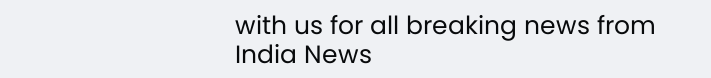with us for all breaking news from India News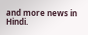and more news in Hindi.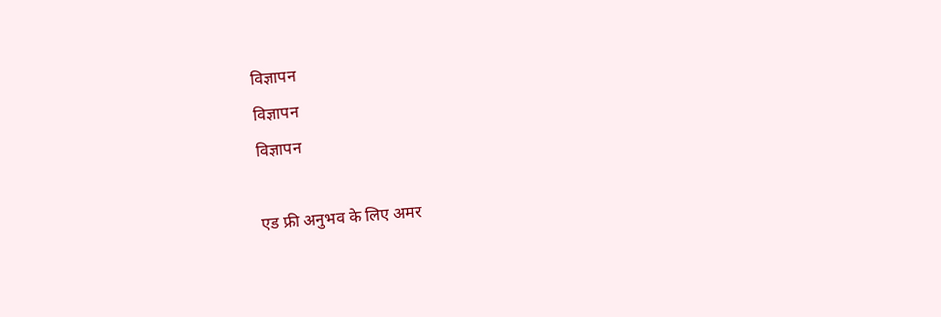विज्ञापन
विज्ञापन
विज्ञापन

एड फ्री अनुभव के लिए अमर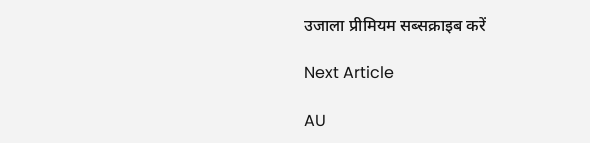उजाला प्रीमियम सब्सक्राइब करें

Next Article

AU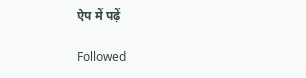ऐप में पढ़ें

Followed